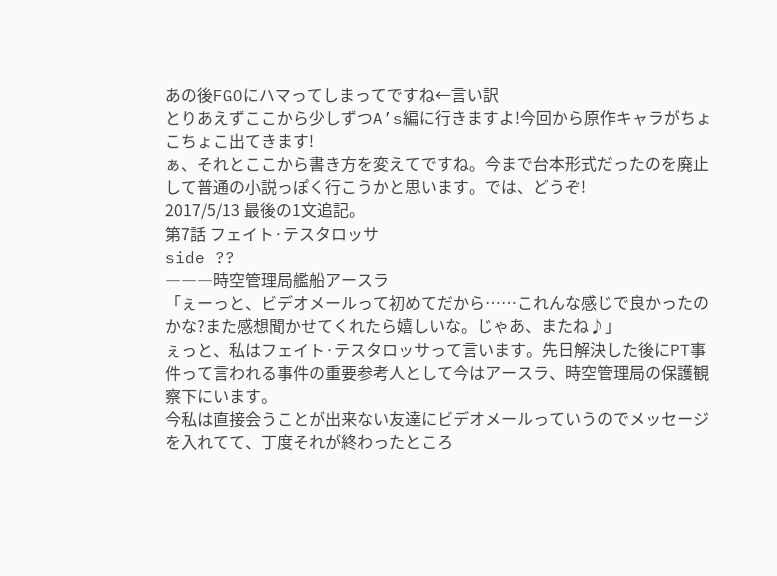あの後FGOにハマってしまってですね←言い訳
とりあえずここから少しずつA’s編に行きますよ!今回から原作キャラがちょこちょこ出てきます!
ぁ、それとここから書き方を変えてですね。今まで台本形式だったのを廃止して普通の小説っぽく行こうかと思います。では、どうぞ!
2017/5/13 最後の1文追記。
第7話 フェイト·テスタロッサ
side ??
―――時空管理局艦船アースラ
「ぇーっと、ビデオメールって初めてだから……これんな感じで良かったのかな?また感想聞かせてくれたら嬉しいな。じゃあ、またね♪」
ぇっと、私はフェイト·テスタロッサって言います。先日解決した後にPT事件って言われる事件の重要参考人として今はアースラ、時空管理局の保護観察下にいます。
今私は直接会うことが出来ない友達にビデオメールっていうのでメッセージを入れてて、丁度それが終わったところ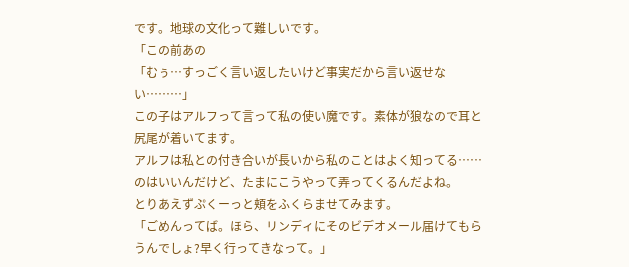です。地球の文化って難しいです。
「この前あの
「むぅ…すっごく言い返したいけど事実だから言い返せない………」
この子はアルフって言って私の使い魔です。素体が狼なので耳と尻尾が着いてます。
アルフは私との付き合いが長いから私のことはよく知ってる……のはいいんだけど、たまにこうやって弄ってくるんだよね。
とりあえずぷくーっと頬をふくらませてみます。
「ごめんってば。ほら、リンディにそのビデオメール届けてもらうんでしょ?早く行ってきなって。」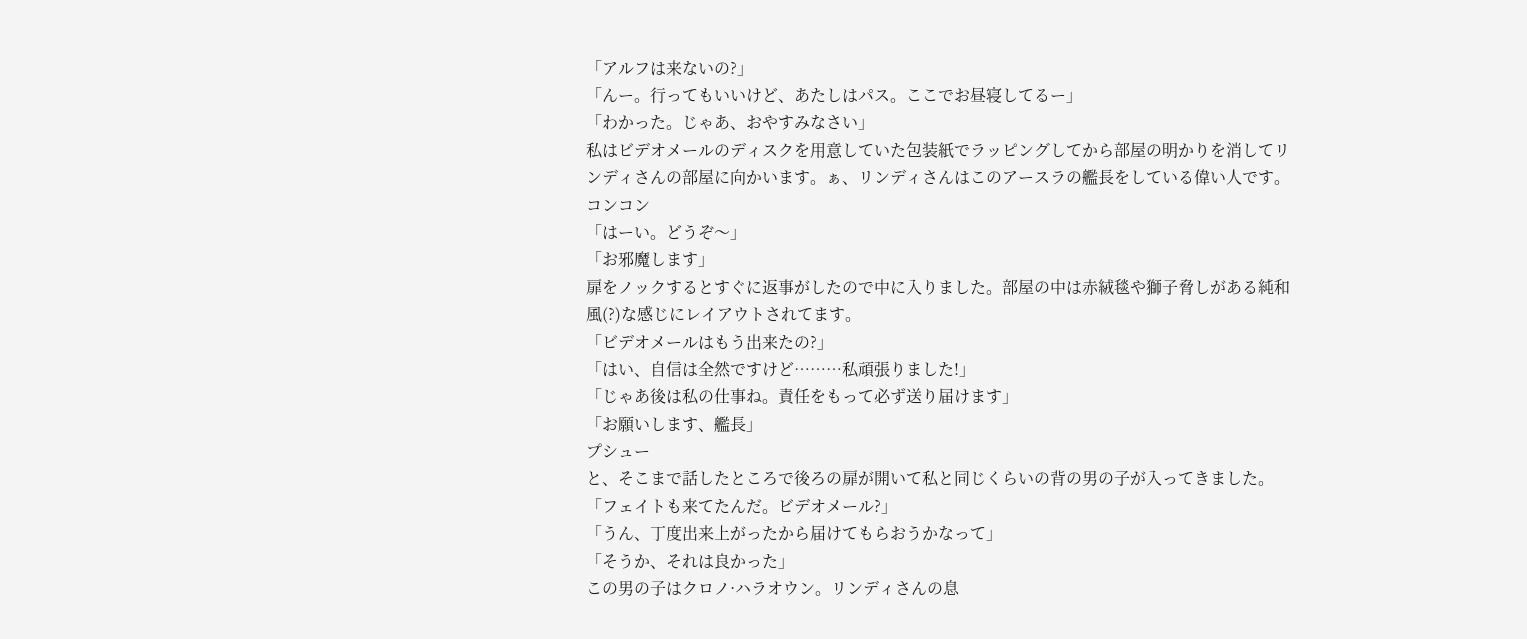「アルフは来ないの?」
「んー。行ってもいいけど、あたしはパス。ここでお昼寝してるー」
「わかった。じゃあ、おやすみなさい」
私はビデオメールのディスクを用意していた包装紙でラッピングしてから部屋の明かりを消してリンディさんの部屋に向かいます。ぁ、リンディさんはこのアースラの艦長をしている偉い人です。
コンコン
「はーい。どうぞ〜」
「お邪魔します」
扉をノックするとすぐに返事がしたので中に入りました。部屋の中は赤絨毯や獅子脅しがある純和風(?)な感じにレイアウトされてます。
「ビデオメールはもう出来たの?」
「はい、自信は全然ですけど………私頑張りました!」
「じゃあ後は私の仕事ね。責任をもって必ず送り届けます」
「お願いします、艦長」
プシュー
と、そこまで話したところで後ろの扉が開いて私と同じくらいの背の男の子が入ってきました。
「フェイトも来てたんだ。ビデオメール?」
「うん、丁度出来上がったから届けてもらおうかなって」
「そうか、それは良かった」
この男の子はクロノ·ハラオウン。リンディさんの息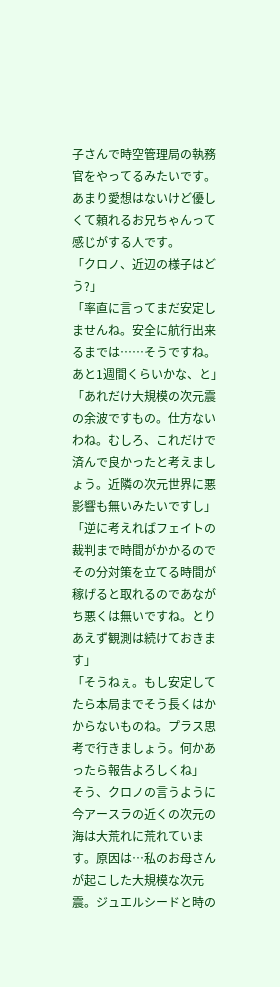子さんで時空管理局の執務官をやってるみたいです。あまり愛想はないけど優しくて頼れるお兄ちゃんって感じがする人です。
「クロノ、近辺の様子はどう?」
「率直に言ってまだ安定しませんね。安全に航行出来るまでは……そうですね。あと1週間くらいかな、と」
「あれだけ大規模の次元震の余波ですもの。仕方ないわね。むしろ、これだけで済んで良かったと考えましょう。近隣の次元世界に悪影響も無いみたいですし」
「逆に考えればフェイトの裁判まで時間がかかるのでその分対策を立てる時間が稼げると取れるのであながち悪くは無いですね。とりあえず観測は続けておきます」
「そうねぇ。もし安定してたら本局までそう長くはかからないものね。プラス思考で行きましょう。何かあったら報告よろしくね」
そう、クロノの言うように今アースラの近くの次元の海は大荒れに荒れています。原因は…私のお母さんが起こした大規模な次元震。ジュエルシードと時の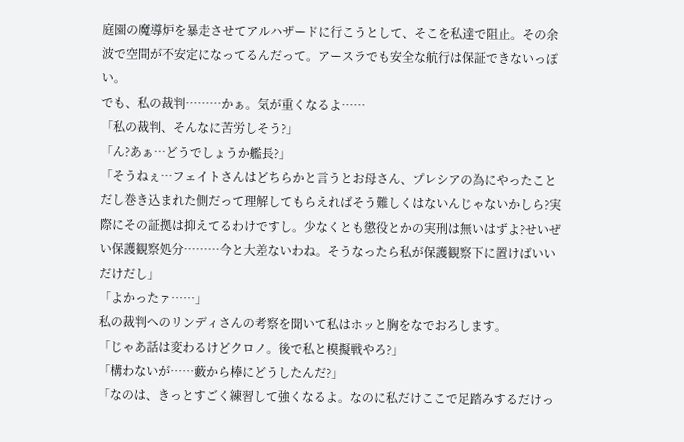庭園の魔導炉を暴走させてアルハザードに行こうとして、そこを私達で阻止。その余波で空間が不安定になってるんだって。アースラでも安全な航行は保証できないっぽい。
でも、私の裁判………かぁ。気が重くなるよ……
「私の裁判、そんなに苦労しそう?」
「ん?あぁ…どうでしょうか艦長?」
「そうねぇ…フェイトさんはどちらかと言うとお母さん、プレシアの為にやったことだし巻き込まれた側だって理解してもらえればそう難しくはないんじゃないかしら?実際にその証拠は抑えてるわけですし。少なくとも懲役とかの実刑は無いはずよ?せいぜい保護観察処分………今と大差ないわね。そうなったら私が保護観察下に置けばいいだけだし」
「よかったァ……」
私の裁判へのリンディさんの考察を聞いて私はホッと胸をなでおろします。
「じゃあ話は変わるけどクロノ。後で私と模擬戦やろ?」
「構わないが……藪から棒にどうしたんだ?」
「なのは、きっとすごく練習して強くなるよ。なのに私だけここで足踏みするだけっ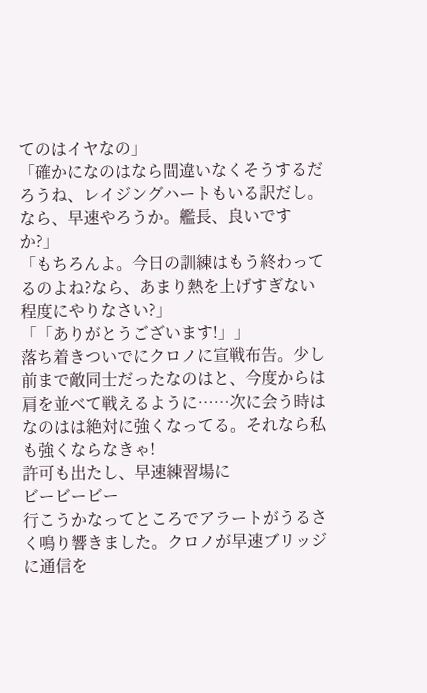てのはイヤなの」
「確かになのはなら間違いなくそうするだろうね、レイジングハートもいる訳だし。なら、早速やろうか。艦長、良いですか?」
「もちろんよ。今日の訓練はもう終わってるのよね?なら、あまり熱を上げすぎない程度にやりなさい?」
「「ありがとうございます!」」
落ち着きついでにクロノに宣戦布告。少し前まで敵同士だったなのはと、今度からは肩を並べて戦えるように……次に会う時はなのはは絶対に強くなってる。それなら私も強くならなきゃ!
許可も出たし、早速練習場に
ビービービー
行こうかなってところでアラートがうるさく鳴り響きました。クロノが早速ブリッジに通信を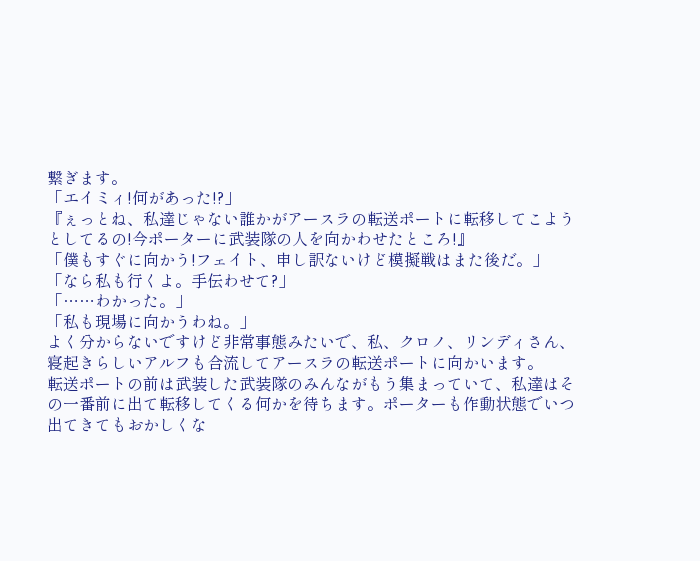繋ぎます。
「エイミィ!何があった!?」
『ぇっとね、私達じゃない誰かがアースラの転送ポートに転移してこようとしてるの!今ポーターに武装隊の人を向かわせたところ!』
「僕もすぐに向かう!フェイト、申し訳ないけど模擬戦はまた後だ。」
「なら私も行くよ。手伝わせて?」
「……わかった。」
「私も現場に向かうわね。」
よく分からないですけど非常事態みたいで、私、クロノ、リンディさん、寝起きらしいアルフも合流してアースラの転送ポートに向かいます。
転送ポートの前は武装した武装隊のみんながもう集まっていて、私達はその一番前に出て転移してくる何かを待ちます。ポーターも作動状態でいつ出てきてもおかしくな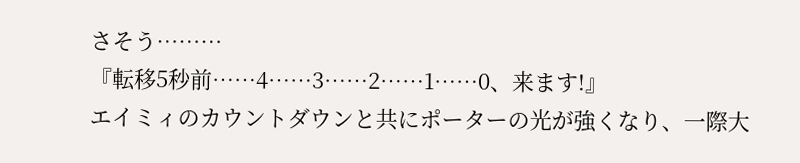さそう………
『転移5秒前……4……3……2……1……0、来ます!』
エイミィのカウントダウンと共にポーターの光が強くなり、一際大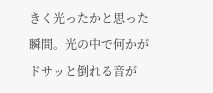きく光ったかと思った瞬間。光の中で何かがドサッと倒れる音が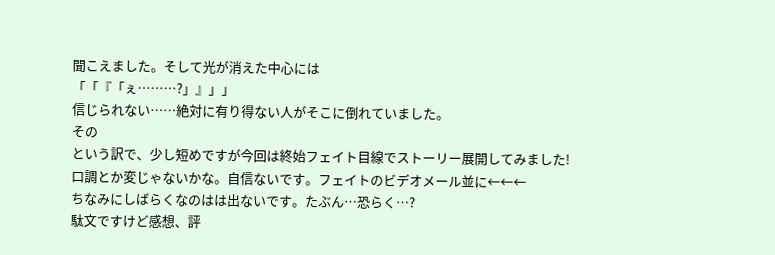聞こえました。そして光が消えた中心には
「「『「ぇ………?」』」」
信じられない……絶対に有り得ない人がそこに倒れていました。
その
という訳で、少し短めですが今回は終始フェイト目線でストーリー展開してみました!
口調とか変じゃないかな。自信ないです。フェイトのビデオメール並に←←←
ちなみにしばらくなのはは出ないです。たぶん…恐らく…?
駄文ですけど感想、評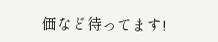価など待ってます!